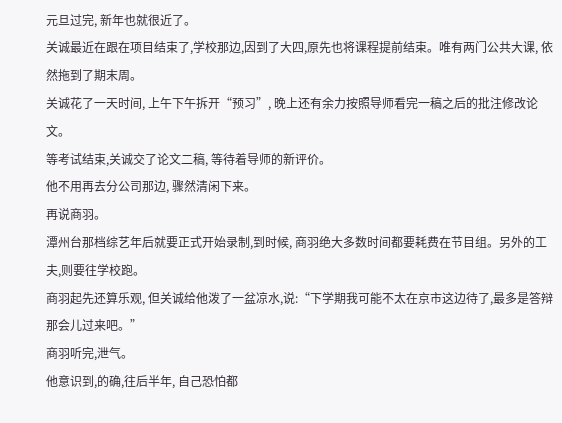元旦过完, 新年也就很近了。
关诚最近在跟在项目结束了,学校那边,因到了大四,原先也将课程提前结束。唯有两门公共大课, 依然拖到了期末周。
关诚花了一天时间, 上午下午拆开“预习”, 晚上还有余力按照导师看完一稿之后的批注修改论文。
等考试结束,关诚交了论文二稿, 等待着导师的新评价。
他不用再去分公司那边, 骤然清闲下来。
再说商羽。
潭州台那档综艺年后就要正式开始录制,到时候, 商羽绝大多数时间都要耗费在节目组。另外的工夫,则要往学校跑。
商羽起先还算乐观, 但关诚给他泼了一盆凉水,说:“下学期我可能不太在京市这边待了,最多是答辩那会儿过来吧。”
商羽听完,泄气。
他意识到,的确,往后半年, 自己恐怕都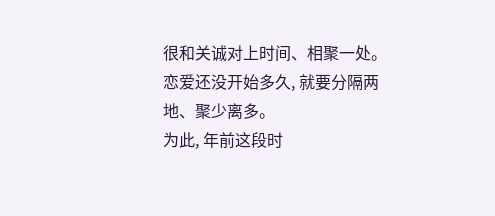很和关诚对上时间、相聚一处。
恋爱还没开始多久, 就要分隔两地、聚少离多。
为此, 年前这段时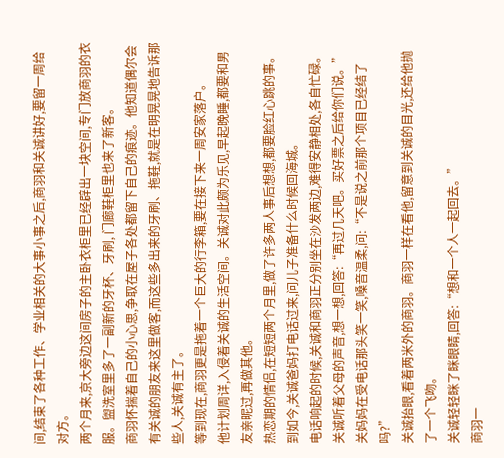间,结束了各种工作、学业相关的大事小事之后,商羽和关诚讲好,要留一周给对方。
两个月来,京大旁边这间房子的主卧衣柜里已经辟出一块空间,专门放商羽的衣服。盥洗室里多了一副新的牙杯、牙刷, 门廊鞋柜里也来了新客。
商羽怀揣着自己的小心思,争取在屋子各处都留下自己的痕迹。他知道偶尔会有关诚的朋友来这里做客,而这些多出来的牙刷、拖鞋,就是在明晃晃地告诉那些人,关诚有主了。
等到现在,商羽更是拖着一个巨大的行李箱,要在接下来一周安家落户。
他计划周详,入侵着关诚的生活空间。关诚对此颇为乐见,早起晚睡,都要和男友亲昵过,再做其他。
热恋期的情侣,在短短两个月里,做了许多两人事后想想,都要脸红心跳的事。
到如今,关诚爸妈打电话过来,问儿子准备什么时候回海城。
电话响起的时候,关诚和商羽正分别坐在沙发两边,难得安静相处,各自忙碌。
关诚听着父母的声音,想一想,回答:“再过几天吧。买好票之后给你们说。”
关妈妈在受电话那头笑一笑,嗓音温柔,问:“不是说之前那个项目已经结了吗?”
关诚抬眼,看着两米外的商羽。商羽一样在看他,留意到关诚的目光,还给他抛了一个飞吻。
关诚轻轻眯了眯眼睛,回答:“想和一个人一起回去。”
商羽一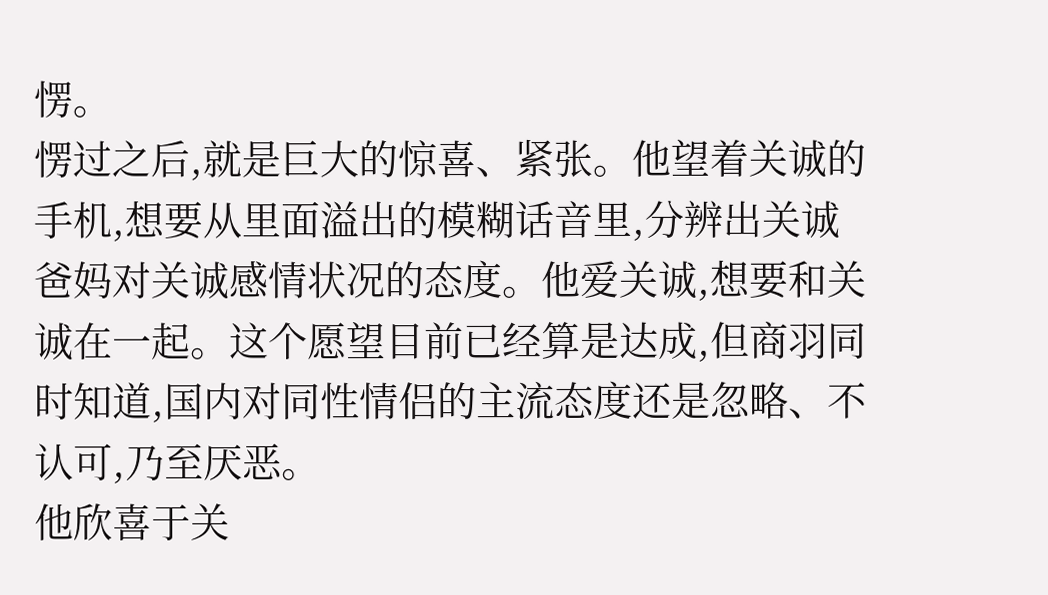愣。
愣过之后,就是巨大的惊喜、紧张。他望着关诚的手机,想要从里面溢出的模糊话音里,分辨出关诚爸妈对关诚感情状况的态度。他爱关诚,想要和关诚在一起。这个愿望目前已经算是达成,但商羽同时知道,国内对同性情侣的主流态度还是忽略、不认可,乃至厌恶。
他欣喜于关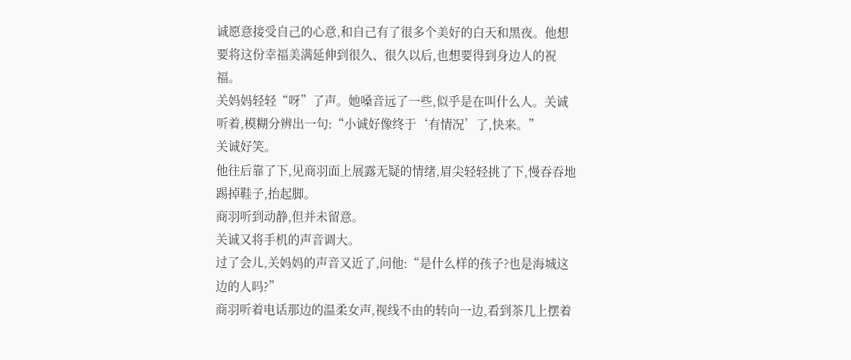诚愿意接受自己的心意,和自己有了很多个美好的白天和黑夜。他想要将这份幸福美满延伸到很久、很久以后,也想要得到身边人的祝福。
关妈妈轻轻“呀”了声。她嗓音远了一些,似乎是在叫什么人。关诚听着,模糊分辨出一句:“小诚好像终于‘有情况’了,快来。”
关诚好笑。
他往后靠了下,见商羽面上展露无疑的情绪,眉尖轻轻挑了下,慢吞吞地踢掉鞋子,抬起脚。
商羽听到动静,但并未留意。
关诚又将手机的声音调大。
过了会儿,关妈妈的声音又近了,问他:“是什么样的孩子?也是海城这边的人吗?”
商羽听着电话那边的温柔女声,视线不由的转向一边,看到茶几上摆着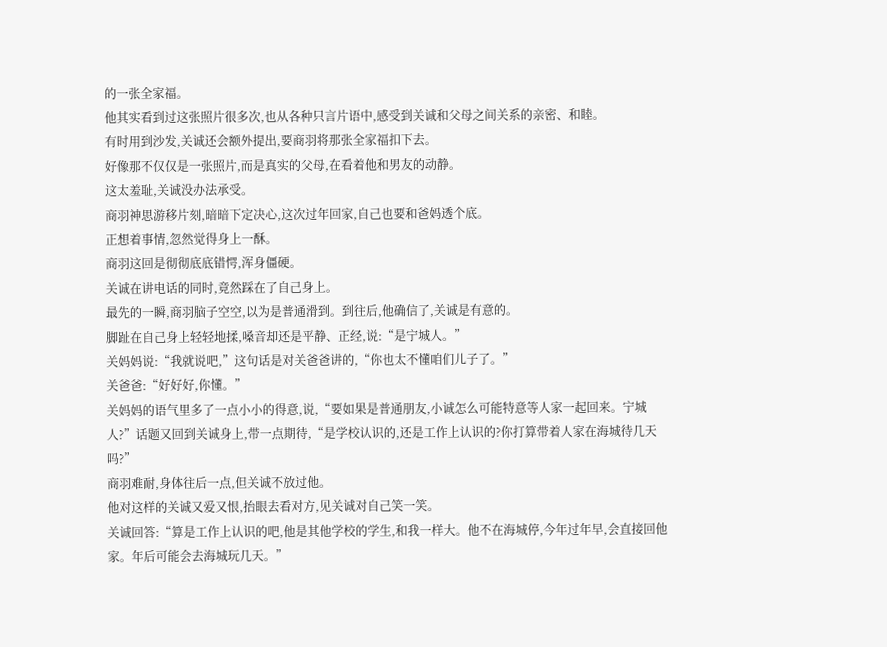的一张全家福。
他其实看到过这张照片很多次,也从各种只言片语中,感受到关诚和父母之间关系的亲密、和睦。
有时用到沙发,关诚还会额外提出,要商羽将那张全家福扣下去。
好像那不仅仅是一张照片,而是真实的父母,在看着他和男友的动静。
这太羞耻,关诚没办法承受。
商羽神思游移片刻,暗暗下定决心,这次过年回家,自己也要和爸妈透个底。
正想着事情,忽然觉得身上一酥。
商羽这回是彻彻底底错愕,浑身僵硬。
关诚在讲电话的同时,竟然踩在了自己身上。
最先的一瞬,商羽脑子空空,以为是普通滑到。到往后,他确信了,关诚是有意的。
脚趾在自己身上轻轻地揉,嗓音却还是平静、正经,说:“是宁城人。”
关妈妈说:“我就说吧,”这句话是对关爸爸讲的,“你也太不懂咱们儿子了。”
关爸爸:“好好好,你懂。”
关妈妈的语气里多了一点小小的得意,说,“要如果是普通朋友,小诚怎么可能特意等人家一起回来。宁城人?”话题又回到关诚身上,带一点期待,“是学校认识的,还是工作上认识的?你打算带着人家在海城待几天吗?”
商羽难耐,身体往后一点,但关诚不放过他。
他对这样的关诚又爱又恨,抬眼去看对方,见关诚对自己笑一笑。
关诚回答:“算是工作上认识的吧,他是其他学校的学生,和我一样大。他不在海城停,今年过年早,会直接回他家。年后可能会去海城玩几天。”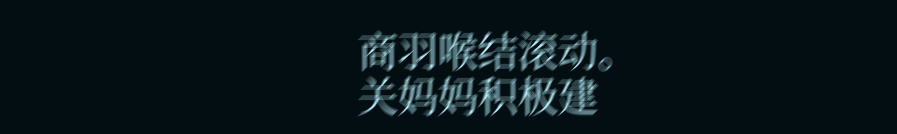商羽喉结滚动。
关妈妈积极建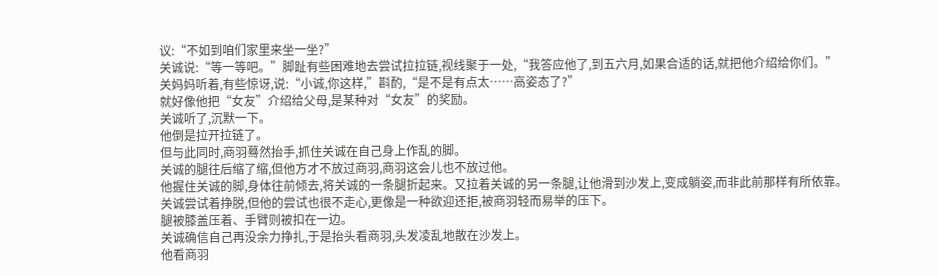议:“不如到咱们家里来坐一坐?”
关诚说:“等一等吧。”脚趾有些困难地去尝试拉拉链,视线聚于一处,“我答应他了,到五六月,如果合适的话,就把他介绍给你们。”
关妈妈听着,有些惊讶,说:“小诚,你这样,”斟酌,“是不是有点太……高姿态了?”
就好像他把“女友”介绍给父母,是某种对“女友”的奖励。
关诚听了,沉默一下。
他倒是拉开拉链了。
但与此同时,商羽蓦然抬手,抓住关诚在自己身上作乱的脚。
关诚的腿往后缩了缩,但他方才不放过商羽,商羽这会儿也不放过他。
他握住关诚的脚,身体往前倾去,将关诚的一条腿折起来。又拉着关诚的另一条腿,让他滑到沙发上,变成躺姿,而非此前那样有所依靠。
关诚尝试着挣脱,但他的尝试也很不走心,更像是一种欲迎还拒,被商羽轻而易举的压下。
腿被膝盖压着、手臂则被扣在一边。
关诚确信自己再没余力挣扎,于是抬头看商羽,头发凌乱地散在沙发上。
他看商羽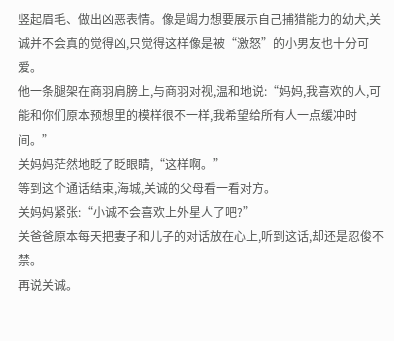竖起眉毛、做出凶恶表情。像是竭力想要展示自己捕猎能力的幼犬,关诚并不会真的觉得凶,只觉得这样像是被“激怒”的小男友也十分可爱。
他一条腿架在商羽肩膀上,与商羽对视,温和地说:“妈妈,我喜欢的人,可能和你们原本预想里的模样很不一样,我希望给所有人一点缓冲时间。”
关妈妈茫然地眨了眨眼睛,“这样啊。”
等到这个通话结束,海城,关诚的父母看一看对方。
关妈妈紧张:“小诚不会喜欢上外星人了吧?”
关爸爸原本每天把妻子和儿子的对话放在心上,听到这话,却还是忍俊不禁。
再说关诚。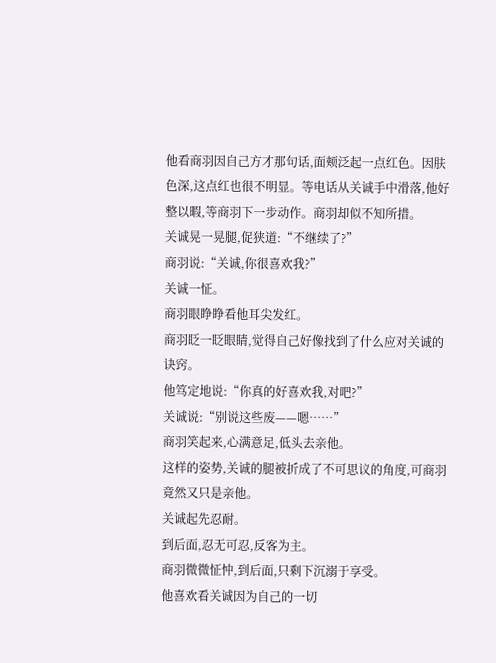他看商羽因自己方才那句话,面颊泛起一点红色。因肤色深,这点红也很不明显。等电话从关诚手中滑落,他好整以暇,等商羽下一步动作。商羽却似不知所措。
关诚晃一晃腿,促狭道:“不继续了?”
商羽说:“关诚,你很喜欢我?”
关诚一怔。
商羽眼睁睁看他耳尖发红。
商羽眨一眨眼睛,觉得自己好像找到了什么应对关诚的诀窍。
他笃定地说:“你真的好喜欢我,对吧?”
关诚说:“别说这些废——嗯……”
商羽笑起来,心满意足,低头去亲他。
这样的姿势,关诚的腿被折成了不可思议的角度,可商羽竟然又只是亲他。
关诚起先忍耐。
到后面,忍无可忍,反客为主。
商羽微微怔忡,到后面,只剩下沉溺于享受。
他喜欢看关诚因为自己的一切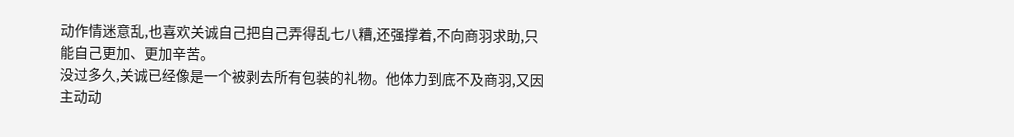动作情迷意乱,也喜欢关诚自己把自己弄得乱七八糟,还强撑着,不向商羽求助,只能自己更加、更加辛苦。
没过多久,关诚已经像是一个被剥去所有包装的礼物。他体力到底不及商羽,又因主动动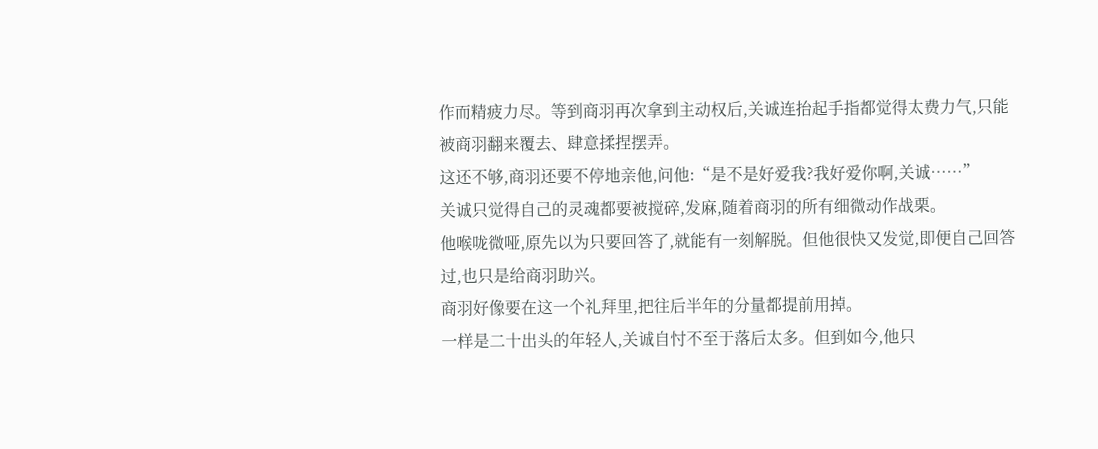作而精疲力尽。等到商羽再次拿到主动权后,关诚连抬起手指都觉得太费力气,只能被商羽翻来覆去、肆意揉捏摆弄。
这还不够,商羽还要不停地亲他,问他:“是不是好爱我?我好爱你啊,关诚……”
关诚只觉得自己的灵魂都要被搅碎,发麻,随着商羽的所有细微动作战栗。
他喉咙微哑,原先以为只要回答了,就能有一刻解脱。但他很快又发觉,即便自己回答过,也只是给商羽助兴。
商羽好像要在这一个礼拜里,把往后半年的分量都提前用掉。
一样是二十出头的年轻人,关诚自忖不至于落后太多。但到如今,他只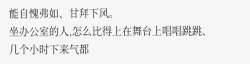能自愧弗如、甘拜下风。
坐办公室的人,怎么比得上在舞台上唱唱跳跳、几个小时下来气都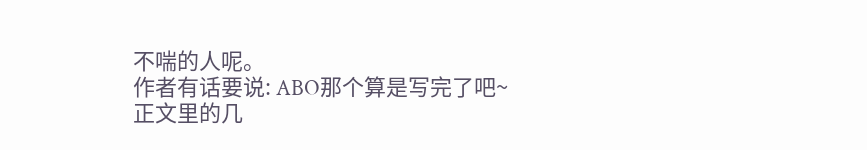不喘的人呢。
作者有话要说: ABO那个算是写完了吧~
正文里的几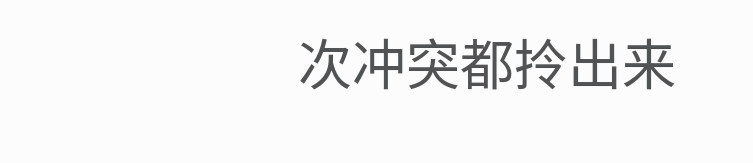次冲突都拎出来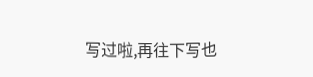写过啦,再往下写也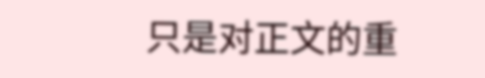只是对正文的重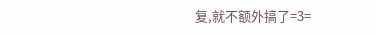复,就不额外搞了=3=